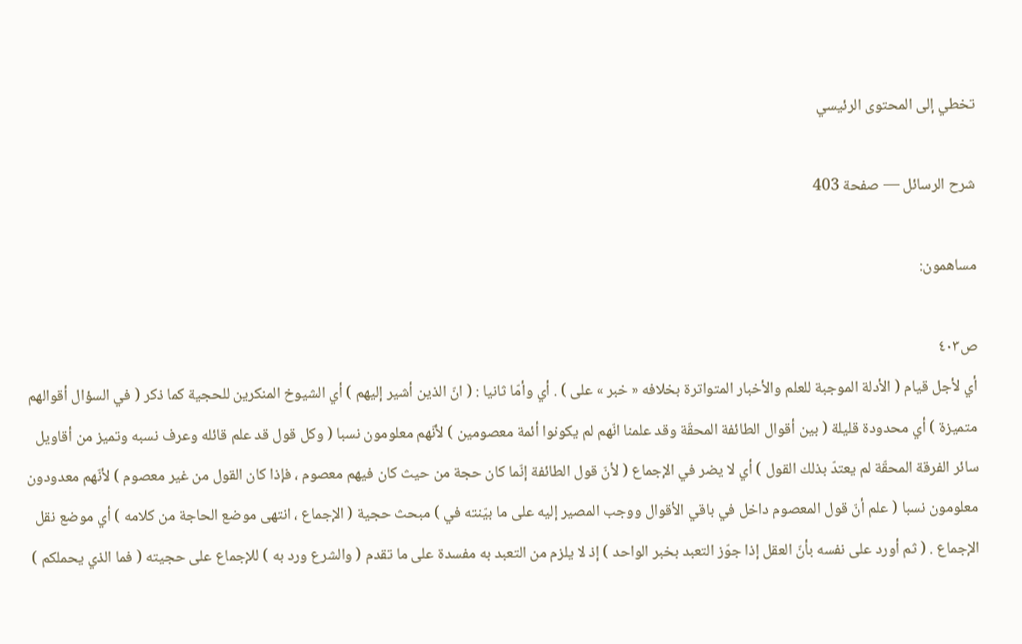تخطي إلى المحتوى الرئيسي

شرح الرسائل — صفحة 403

مساهمون:

ص٤٠٣
أي لأجل قيام ( الأدلة الموجبة للعلم والأخبار المتواترة بخلافه « خبر » على ) . أي وأمّا ثانيا : ( انّ الذين أشير إليهم ) أي الشيوخ المنكرين للحجية كما ذكر ( في السؤال أقوالهم متميزة ) أي محدودة قليلة ( بين أقوال الطائفة المحقّة وقد علمنا انّهم لم يكونوا أئمة معصومين ) لأنّهم معلومون نسبا ( وكل قول قد علم قائله وعرف نسبه وتميز من أقاويل سائر الفرقة المحقّة لم يعتدّ بذلك القول ) أي لا يضر في الإجماع ( لأنّ قول الطائفة إنّما كان حجة من حيث كان فيهم معصوم ، فإذا كان القول من غير معصوم ) لأنّهم معدودون معلومون نسبا ( علم أنّ قول المعصوم داخل في باقي الأقوال ووجب المصير إليه على ما بيّنته في ) مبحث حجية ( الإجماع ، انتهى موضع الحاجة من كلامه ) أي موضع نقل الإجماع . ( ثم أورد على نفسه بأنّ العقل إذا جوّز التعبد بخبر الواحد ) إذ لا يلزم من التعبد به مفسدة على ما تقدم ( والشرع ورد به ) للإجماع على حجيته ( فما الذي يحملكم )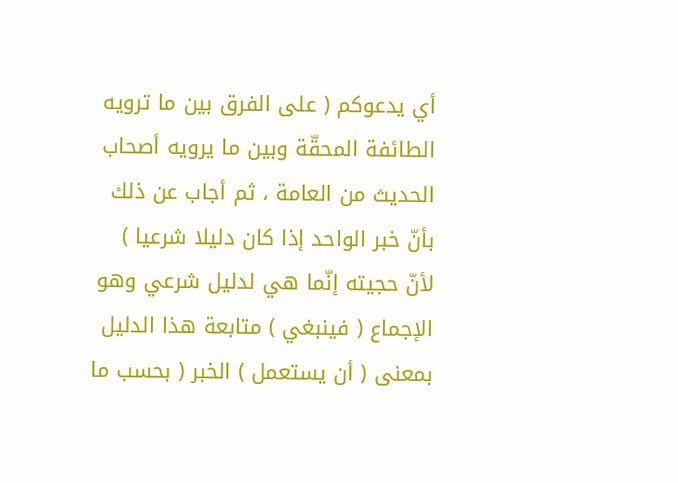أي يدعوكم ( على الفرق بين ما ترويه الطائفة المحقّة وبين ما يرويه أصحاب الحديث من العامة ، ثم أجاب عن ذلك بأنّ خبر الواحد إذا كان دليلا شرعيا ) لأنّ حجيته إنّما هي لدليل شرعي وهو الإجماع ( فينبغي ) متابعة هذا الدليل بمعنى ( أن يستعمل ) الخبر ( بحسب ما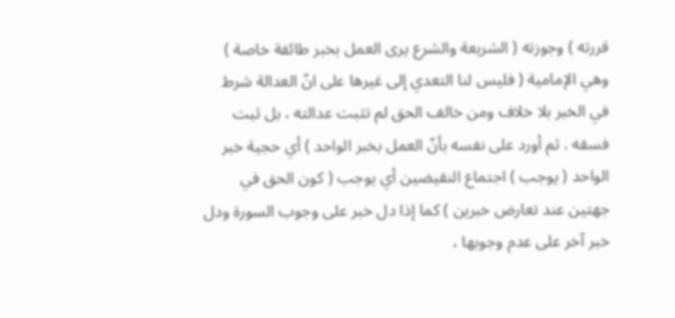قررته ) وجوزته ( الشريعة والشرع يرى العمل بخبر طائفة خاصة ) وهي الإمامية ( فليس لنا التعدي إلى غيرها على انّ العدالة شرط في الخبر بلا خلاف ومن خالف الحق لم تثبت عدالته ، بل ثبت فسقه . ثم أورد على نفسه بأنّ العمل بخبر الواحد ) أي حجية خبر الواحد ( يوجب ) اجتماع النقيضين أي يوجب ( كون الحق في جهتين عند تعارض خبرين ) كما إذا دل خبر على وجوب السورة ودل خبر آخر على عدم وجوبها ،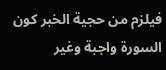فيلزم من حجية الخبر كون السورة واجبة وغير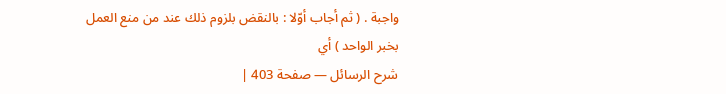واجبة . ( ثم أجاب أوّلا : بالنقض بلزوم ذلك عند من منع العمل بخبر الواحد ) أي
شرح الرسائل — صفحة 403 |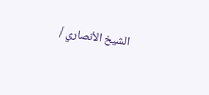الشيخ الأنصاري /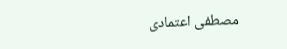مصطفى اعتمادى